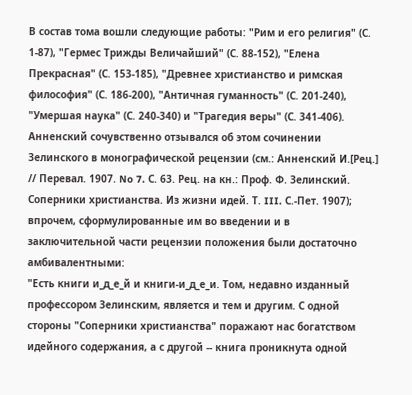В состав тома вошли следующие работы: "Рим и его религия" (С. 1-87), "Гермес Трижды Величайший" (С. 88-152), "Елена Прекрасная" (С. 153-185), "Древнее христианство и римская философия" (С. 186-200), "Античная гуманность" (С. 201-240), "Умершая наука" (С. 240-340) и "Трагедия веры" (С. 341-406).
Анненский сочувственно отзывался об этом сочинении Зелинского в монографической рецензии (см.: Анненский И.[Рец.] // Перевал. 1907. No 7. С. 63. Рец. на кн.: Проф. Ф. Зелинский. Соперники христианства. Из жизни идей. Т. III. С.-Пет. 1907); впрочем, сформулированные им во введении и в заключительной части рецензии положения были достаточно амбивалентными:
"Есть книги и_д_е_й и книги-и_д_е_и. Том, недавно изданный профессором Зелинским, является и тем и другим. С одной стороны "Соперники христианства" поражают нас богатством идейного содержания, а с другой -- книга проникнута одной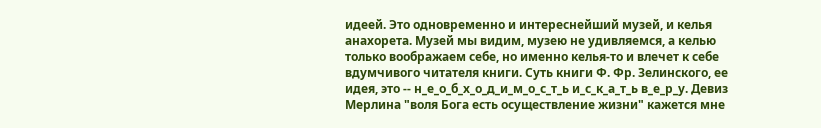идеей. Это одновременно и интереснейший музей, и келья анахорета. Музей мы видим, музею не удивляемся, а келью только воображаем себе, но именно келья-то и влечет к себе вдумчивого читателя книги. Суть книги Ф. Фр. Зелинского, ее идея, это -- н_е_о_б_х_о_д_и_м_о_с_т_ь и_с_к_а_т_ь в_е_р_у. Девиз Мерлина "воля Бога есть осуществление жизни" кажется мне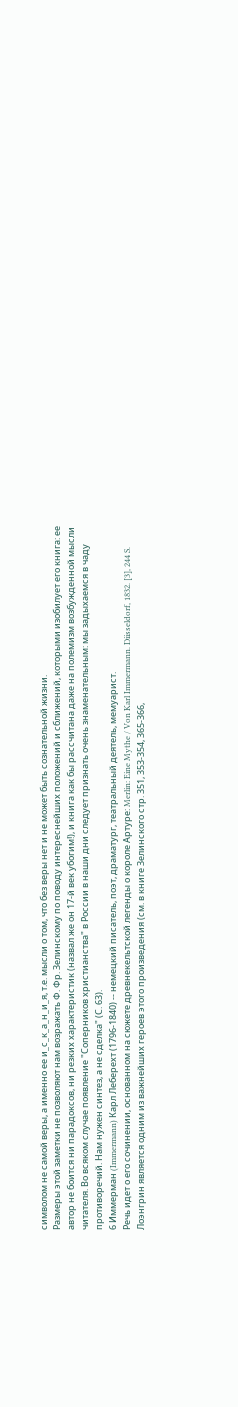символом не самой веры, а именно ее и_с_к_а_н_и_я, т.е. мысли о том, что без веры нет и не может быть сознательной жизни.
Размеры этой заметки не позволяют нам возражать Ф. Фр. Зелинскому по поводу интереснейших положений и сближений, которыми изобилует его книга: ее автор не боится ни парадоксов, ни резких характеристик (назвал же он 17-й век убогим!), и книга как бы рассчитана даже на полемизм возбужденной мысли читателя. Во всяком случае появление "Соперников христианства" в России в наши дни следует признать очень знаменательным: мы задыхаемся в чаду противоречий. Нам нужен синтез, а не сделка" (С. 63).
6 Иммерман (Immermann) Карл Леберехт (1796-1840) -- немецкий писатель, поэт, драматург, театральный деятель, мемуарист.
Речь идет о его сочинении, основанном на сюжете древнекельтской легенды о короле Артуре: Merlin: Eine Mythe / Von Karl Immermann. Diisseldorf, 1832. [3], 244 S.
Лоэнгрин является одним из важнейших героев этого произведения (см. в книге Зелинского стр. 351, 353-354, 365-366,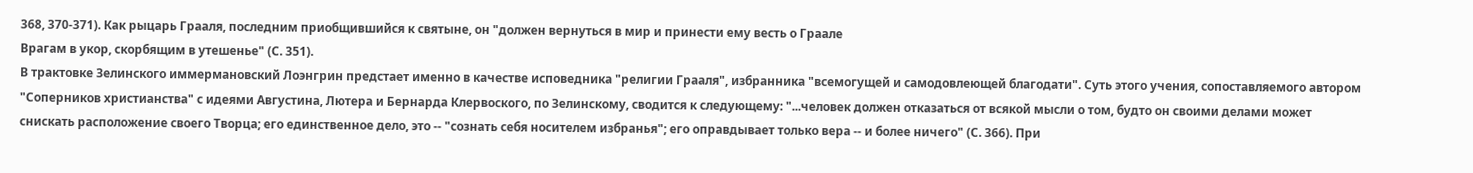368, 370-371). Как рыцарь Грааля, последним приобщившийся к святыне, он "должен вернуться в мир и принести ему весть о Граале
Врагам в укор, скорбящим в утешенье" (С. 351).
В трактовке Зелинского иммермановский Лоэнгрин предстает именно в качестве исповедника "религии Грааля", избранника "всемогущей и самодовлеющей благодати". Суть этого учения, сопоставляемого автором "Соперников христианства" с идеями Августина, Лютера и Бернарда Клервоского, по Зелинскому, сводится к следующему: "...человек должен отказаться от всякой мысли о том, будто он своими делами может снискать расположение своего Творца; его единственное дело, это -- "сознать себя носителем избранья"; его оправдывает только вера -- и более ничего" (С. 366). При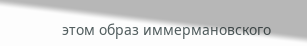этом образ иммермановского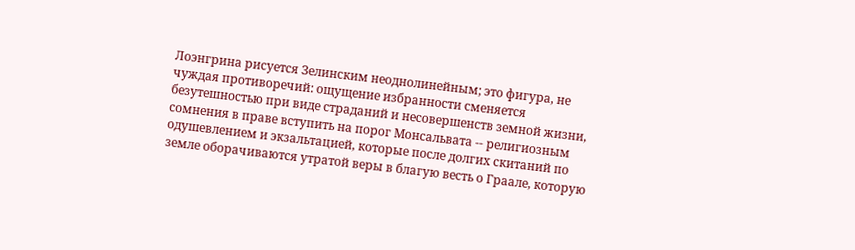Лоэнгрина рисуется Зелинским неоднолинейным; это фигура, не чуждая противоречий: ощущение избранности сменяется безутешностью при виде страданий и несовершенств земной жизни, сомнения в праве вступить на порог Монсальвата -- религиозным одушевлением и экзальтацией, которые после долгих скитаний по земле оборачиваются утратой веры в благую весть о Граале, которую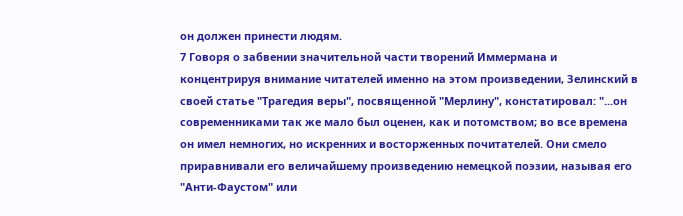он должен принести людям.
7 Говоря о забвении значительной части творений Иммермана и концентрируя внимание читателей именно на этом произведении, Зелинский в своей статье "Трагедия веры", посвященной "Мерлину", констатировал: "...он современниками так же мало был оценен, как и потомством; во все времена он имел немногих, но искренних и восторженных почитателей. Они смело приравнивали его величайшему произведению немецкой поэзии, называя его "Анти-Фаустом" или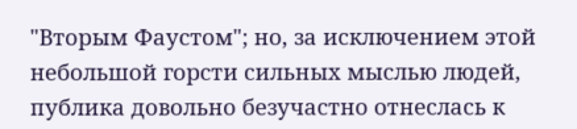"Вторым Фаустом"; но, за исключением этой небольшой горсти сильных мыслью людей, публика довольно безучастно отнеслась к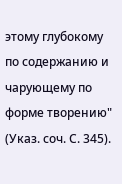этому глубокому по содержанию и чарующему по форме творению" (Указ. соч. С. 345).